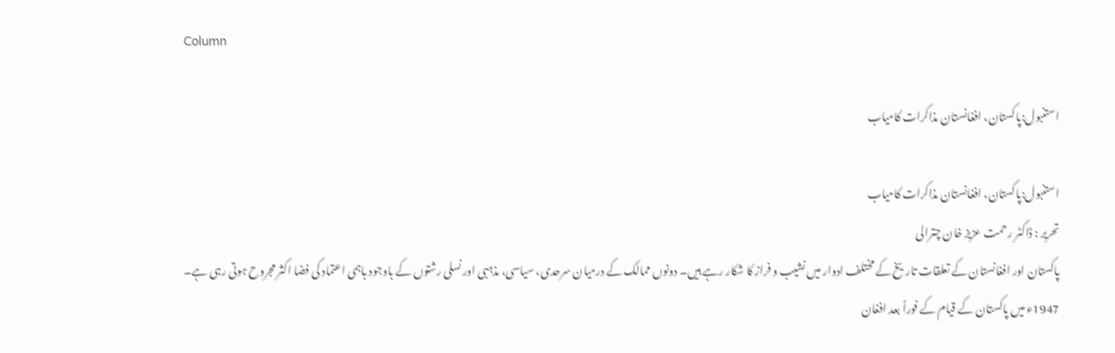Column

استنبول:پاکستان، افغانستان مذاکرات کامیاب

استنبول:پاکستان، افغانستان مذاکرات کامیاب
تحریر : ڈاکٹر رحمت عزیز خان چترالی
پاکستان اور افغانستان کے تعلقات تاریخ کے مختلف ادوار میں نشیب و فراز کا شکار رہے ہیں۔ دونوں ممالک کے درمیان سرحدی، سیاسی، مذہبی اور نسلی رشتوں کے باوجود باہمی اعتماد کی فضا اکثر مجروح ہوتی رہی ہے۔ 1947ء میں پاکستان کے قیام کے فوراً بعد افغان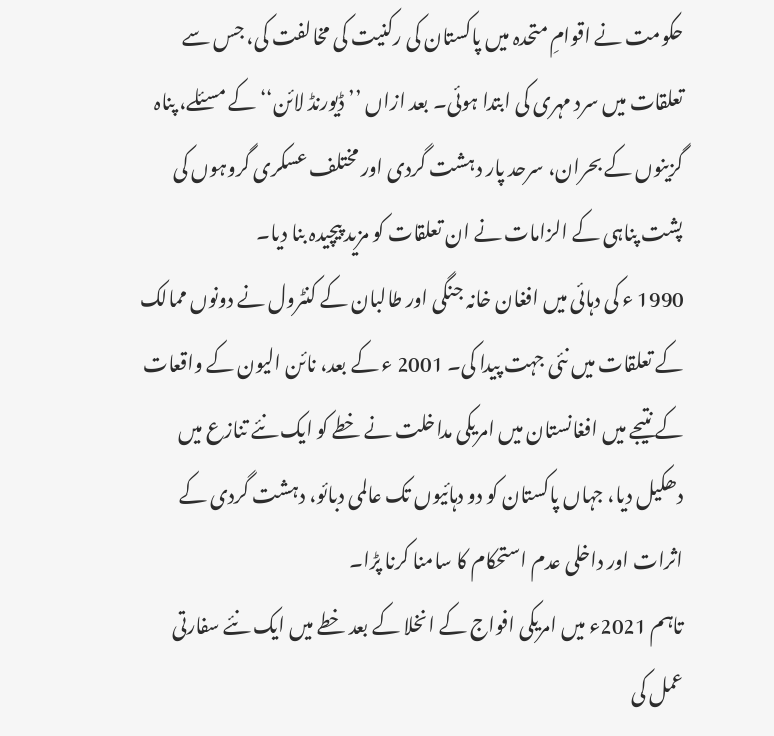حکومت نے اقوامِ متحدہ میں پاکستان کی رکنیت کی مخالفت کی، جس سے تعلقات میں سرد مہری کی ابتدا ہوئی۔ بعد ازاں ’’ ڈیورنڈ لائن‘‘ کے مسئلے، پناہ گزینوں کے بحران، سرحد پار دہشت گردی اور مختلف عسکری گروہوں کی پشت پناہی کے الزامات نے ان تعلقات کو مزید پیچیدہ بنا دیا۔
1990 ء کی دہائی میں افغان خانہ جنگی اور طالبان کے کنٹرول نے دونوں ممالک کے تعلقات میں نئی جہت پیدا کی۔ 2001 ء کے بعد، نائن الیون کے واقعات کے نتیجے میں افغانستان میں امریکی مداخلت نے خطے کو ایک نئے تنازع میں دھکیل دیا، جہاں پاکستان کو دو دہائیوں تک عالمی دبائو، دہشت گردی کے اثرات اور داخلی عدم استحکام کا سامنا کرنا پڑا۔
تاہم 2021ء میں امریکی افواج کے انخلا کے بعد خطے میں ایک نئے سفارتی عمل کی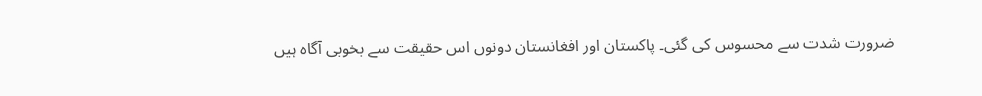ضرورت شدت سے محسوس کی گئی۔ پاکستان اور افغانستان دونوں اس حقیقت سے بخوبی آگاہ ہیں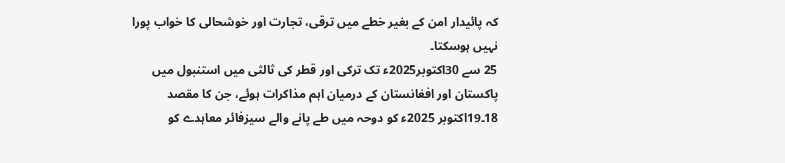کہ پائیدار امن کے بغیر خطے میں ترقی، تجارت اور خوشحالی کا خواب پورا نہیں ہوسکتا۔
25 سے 30اکتوبر2025ء تک ترکی اور قطر کی ثالثی میں استنبول میں پاکستان اور افغانستان کے درمیان اہم مذاکرات ہوئے، جن کا مقصد 18۔19اکتوبر 2025ء کو دوحہ میں طے پانے والے سیزفائر معاہدے کو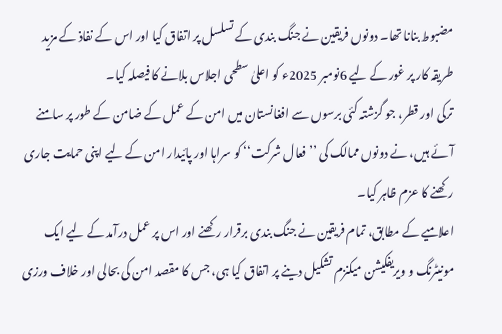مضبوط بنانا تھا۔ دونوں فریقین نے جنگ بندی کے تسلسل پر اتفاق کیا اور اس کے نفاذ کے مزید طریقہ کار پر غور کے لیے 6نومبر 2025ء کو اعلیٰ سطحی اجلاس بلانے کا فیصلہ کیا۔
ترکی اور قطر، جو گزشتہ کئی برسوں سے افغانستان میں امن کے عمل کے ضامن کے طور پر سامنے آئے ہیں، نے دونوں ممالک کی ’’ فعال شرکت‘‘ کو سراہا اور پائیدار امن کے لیے اپنی حمایت جاری رکھنے کا عزم ظاہر کیا۔
اعلامیے کے مطابق، تمام فریقین نے جنگ بندی برقرار رکھنے اور اس پر عمل درآمد کے لیے ایک مونیٹرنگ و ویریفکیشن میکنزم تشکیل دینے پر اتفاق کیا ہی، جس کا مقصد امن کی بحالی اور خلاف ورزی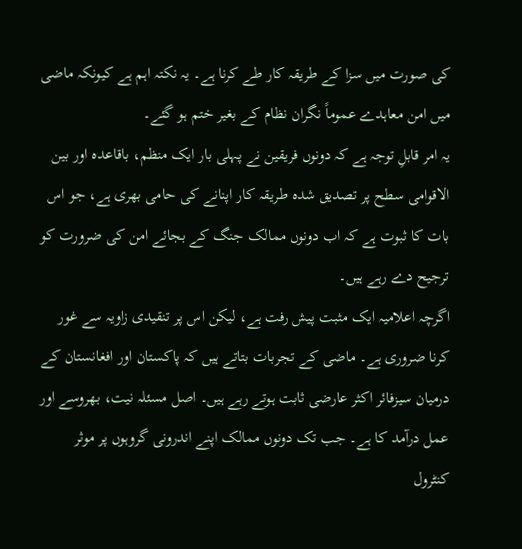کی صورت میں سزا کے طریقہ کار طے کرنا ہے۔ یہ نکتہ اہم ہے کیونکہ ماضی میں امن معاہدے عموماً نگران نظام کے بغیر ختم ہو گئے۔
یہ امر قابلِ توجہ ہے کہ دونوں فریقین نے پہلی بار ایک منظم، باقاعدہ اور بین الاقوامی سطح پر تصدیق شدہ طریقہ کار اپنانے کی حامی بھری ہے، جو اس بات کا ثبوت ہے کہ اب دونوں ممالک جنگ کے بجائے امن کی ضرورت کو ترجیح دے رہے ہیں۔
اگرچہ اعلامیہ ایک مثبت پیش رفت ہے، لیکن اس پر تنقیدی زاویہ سے غور کرنا ضروری ہے۔ ماضی کے تجربات بتاتے ہیں کہ پاکستان اور افغانستان کے درمیان سیزفائر اکثر عارضی ثابت ہوتے رہے ہیں۔ اصل مسئلہ نیت، بھروسے اور عمل درآمد کا ہے۔ جب تک دونوں ممالک اپنے اندرونی گروہوں پر موثر کنٹرول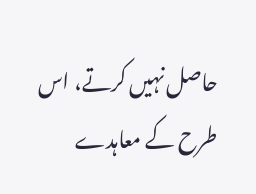حاصل نہیں کرتے، اس طرح کے معاہدے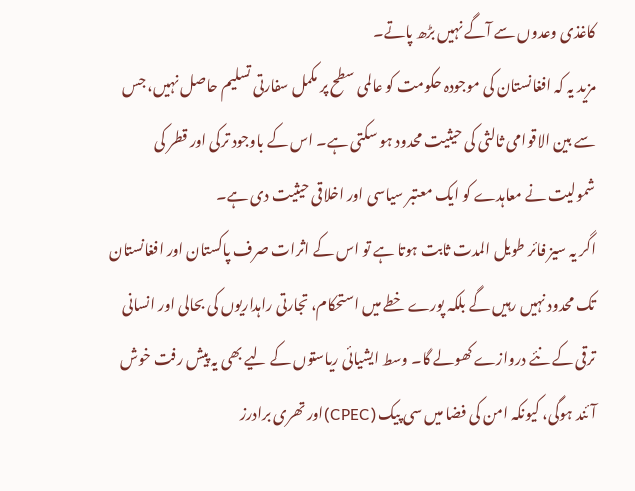کاغذی وعدوں سے آگے نہیں بڑھ پاتے۔
مزید یہ کہ افغانستان کی موجودہ حکومت کو عالمی سطح پر مکمل سفارتی تسلیم حاصل نہیں، جس سے بین الاقوامی ثالثی کی حیثیت محدود ہو سکتی ہے۔ اس کے باوجود ترکی اور قطر کی شمولیت نے معاہدے کو ایک معتبر سیاسی اور اخلاقی حیثیت دی ہے۔
اگر یہ سیز فائر طویل المدت ثابت ہوتا ہے تو اس کے اثرات صرف پاکستان اور افغانستان تک محدود نہیں رہیں گے بلکہ پورے خطے میں استحکام، تجارتی راہداریوں کی بحالی اور انسانی ترقی کے نئے دروازے کھولے گا۔ وسط ایشیائی ریاستوں کے لیے بھی یہ پیش رفت خوش آئند ہوگی، کیونکہ امن کی فضا میں سی پیک (CPEC)اور تھری برادرز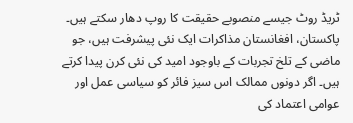ٹریڈ روٹ جیسے منصوبے حقیقت کا روپ دھار سکتے ہیں۔
پاکستان، افغانستان مذاکرات ایک نئی پیشرفت ہیں، جو ماضی کے تلخ تجربات کے باوجود امید کی نئی کرن پیدا کرتے ہیں۔ اگر دونوں ممالک اس سیز فائر کو سیاسی عمل اور عوامی اعتماد کی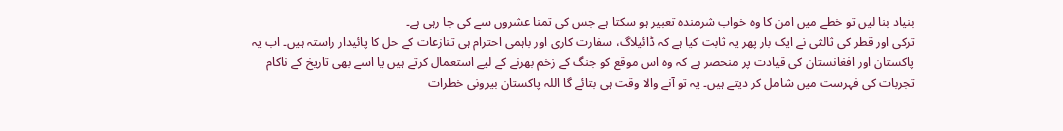بنیاد بنا لیں تو خطے میں امن کا وہ خواب شرمندہ تعبیر ہو سکتا ہے جس کی تمنا عشروں سے کی جا رہی ہے۔
ترکی اور قطر کی ثالثی نے ایک بار پھر یہ ثابت کیا ہے کہ ڈائیلاگ، سفارت کاری اور باہمی احترام ہی تنازعات کے حل کا پائیدار راستہ ہیں۔ اب یہ پاکستان اور افغانستان کی قیادت پر منحصر ہے کہ وہ اس موقع کو جنگ کے زخم بھرنے کے لیے استعمال کرتے ہیں یا اسے بھی تاریخ کے ناکام تجربات کی فہرست میں شامل کر دیتے ہیں۔ یہ تو آنے والا وقت ہی بتائے گا اللہ پاکستان بیرونی خطرات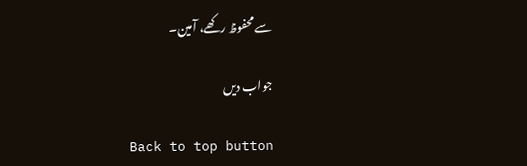سے محفوظ رکھے، آمین۔

جواب دیں

Back to top button